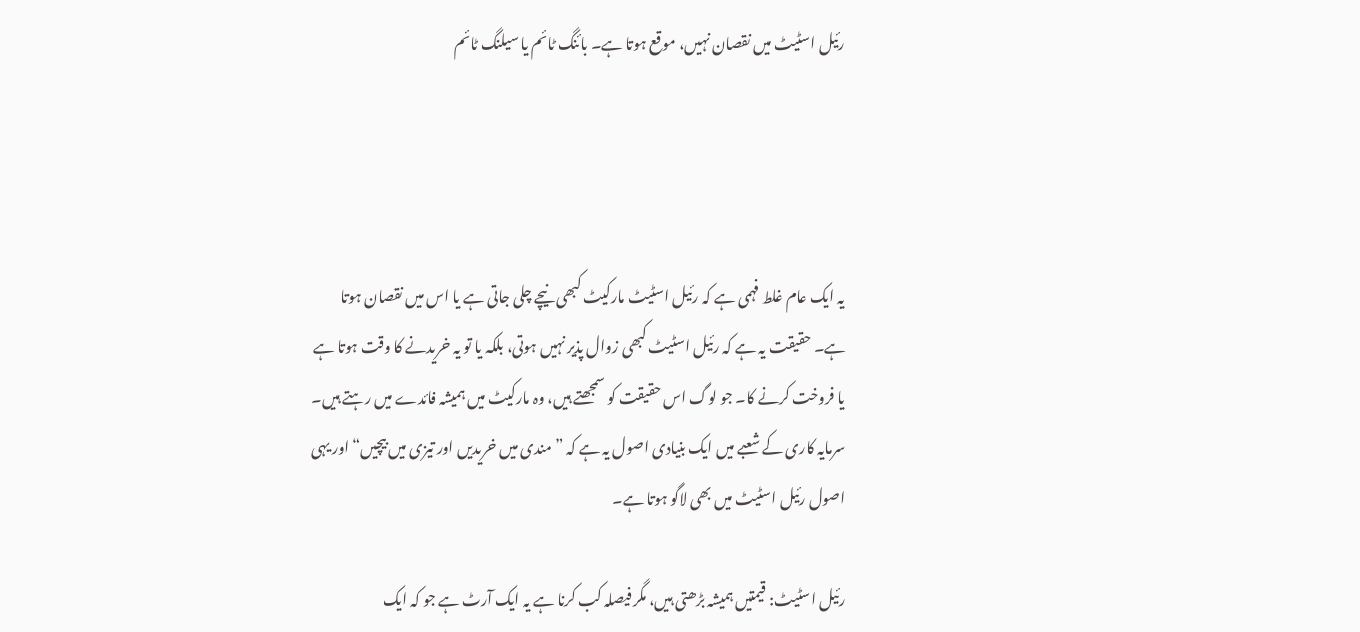رئیل اسٹیٹ میں نقصان نہیں، موقع ہوتا ہے۔ بائنگ ٹائم یا سیلنگ ٹائم




یہ ایک عام غلط فہمی ہے کہ رئیل اسٹیٹ مارکیٹ کبھی نیچے چلی جاتی ہے یا اس میں نقصان ہوتا ہے۔ حقیقت یہ ہے کہ رئیل اسٹیٹ کبھی زوال پذیر نہیں ہوتی، بلکہ یا تو یہ خریدنے کا وقت ہوتا ہے یا فروخت کرنے کا۔ جو لوگ اس حقیقت کو سمجھتے ہیں، وہ مارکیٹ میں ہمیشہ فائدے میں رہتے ہیں۔ سرمایہ کاری کے شعبے میں ایک بنیادی اصول یہ ہے کہ ”مندی میں خریدیں اور تیزی میں بیچیں“ اور یہی اصول رئیل اسٹیٹ میں بھی لاگو ہوتا ہے۔

رئیل اسٹیٹ: قیمتیں ہمیشہ بڑھتی ہیں، مگر فیصلہ کب کرنا ہے یہ ایک آرٹ ہے جو کہ ایک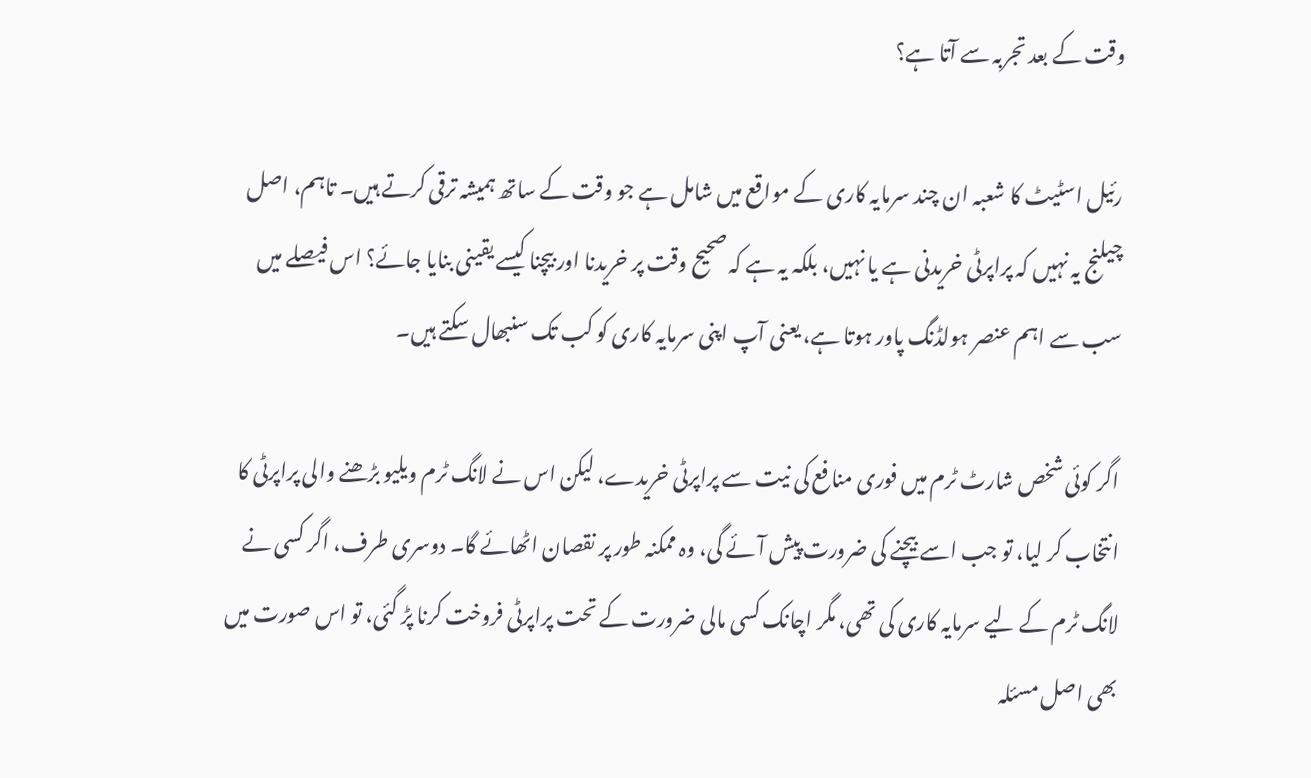وقت کے بعد تجربہ سے آتا ہے؟

رئیل اسٹیٹ کا شعبہ ان چند سرمایہ کاری کے مواقع میں شامل ہے جو وقت کے ساتھ ہمیشہ ترقی کرتے ہیں۔ تاہم، اصل چیلنج یہ نہیں کہ پراپرٹی خریدنی ہے یا نہیں، بلکہ یہ ہے کہ صحیح وقت پر خریدنا اور بیچنا کیسے یقینی بنایا جائے؟ اس فیصلے میں سب سے اہم عنصر ہولڈنگ پاور ہوتا ہے، یعنی آپ اپنی سرمایہ کاری کو کب تک سنبھال سکتے ہیں۔

اگر کوئی شخص شارٹ ٹرم میں فوری منافع کی نیت سے پراپرٹی خریدے، لیکن اس نے لانگ ٹرم ویلیو بڑھنے والی پراپرٹی کا انتخاب کر لیا، تو جب اسے بیچنے کی ضرورت پیش آئے گی، وہ ممکنہ طور پر نقصان اٹھائے گا۔ دوسری طرف، اگر کسی نے لانگ ٹرم کے لیے سرمایہ کاری کی تھی، مگر اچانک کسی مالی ضرورت کے تحت پراپرٹی فروخت کرنا پڑ گئی، تو اس صورت میں بھی اصل مسئلہ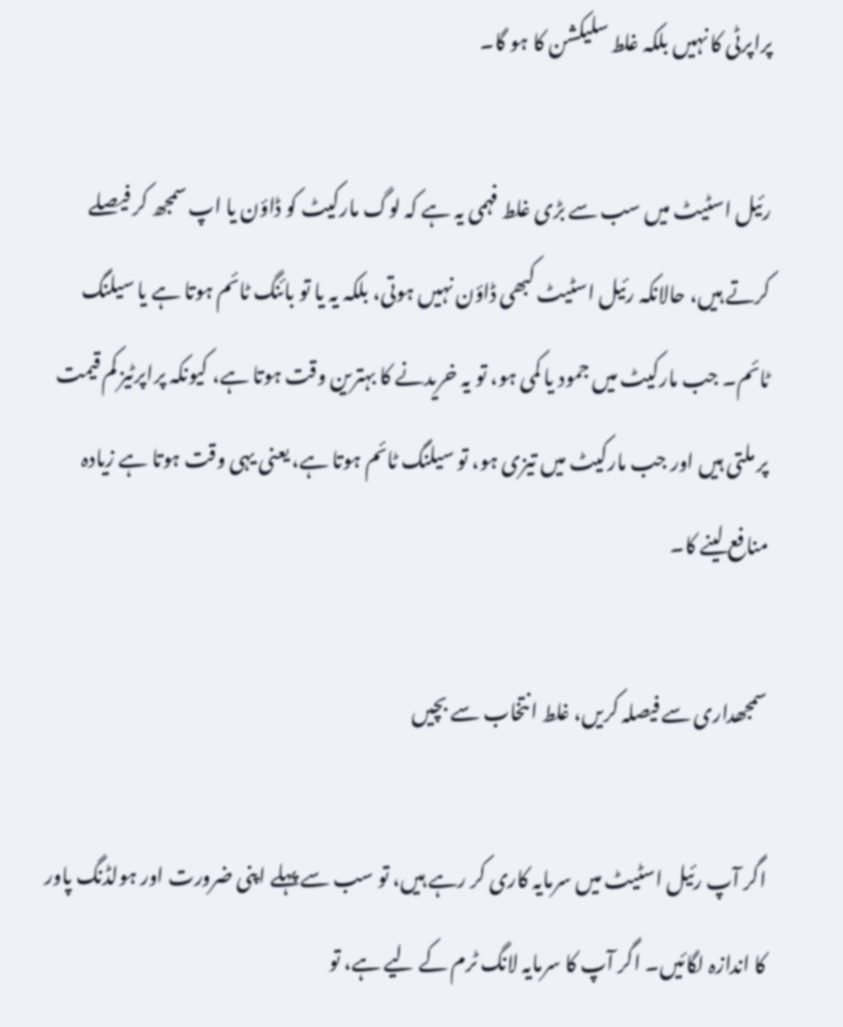پراپرٹی کا نہیں بلکہ غلط سلیکشن کا ہو گا۔

رئیل اسٹیٹ میں سب سے بڑی غلط فہمی یہ ہے کہ لوگ مارکیٹ کو ڈاؤن یا اپ سمجھ کر فیصلے کرتے ہیں، حالانکہ رئیل اسٹیٹ کبھی ڈاؤن نہیں ہوتی، بلکہ یہ یا تو بائنگ ٹائم ہوتا ہے یا سیلنگ ٹائم۔ جب مارکیٹ میں جمود یا کمی ہو، تو یہ خریدنے کا بہترین وقت ہوتا ہے، کیونکہ پراپرٹیز کم قیمت پر ملتی ہیں اور جب مارکیٹ میں تیزی ہو، تو سیلنگ ٹائم ہوتا ہے، یعنی یہی وقت ہوتا ہے زیادہ منافع لینے کا۔

سمجھداری سے فیصلہ کریں، غلط انتخاب سے بچیں

اگر آپ رئیل اسٹیٹ میں سرمایہ کاری کر رہے ہیں، تو سب سے پہلے اپنی ضرورت اور ہولڈنگ پاور کا اندازہ لگائیں۔ اگر آپ کا سرمایہ لانگ ٹرم کے لیے ہے، تو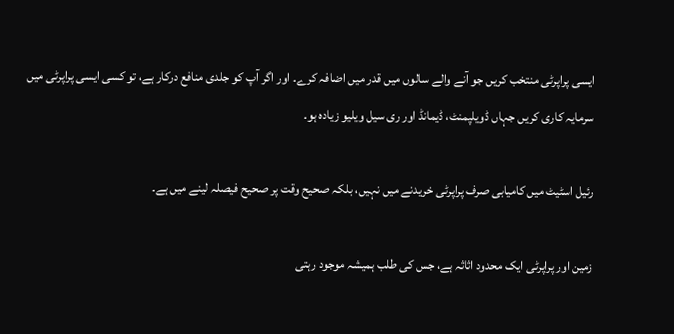ایسی پراپرٹی منتخب کریں جو آنے والے سالوں میں قدر میں اضافہ کرے۔ اور اگر آپ کو جلدی منافع درکار ہے، تو کسی ایسی پراپرٹی میں سرمایہ کاری کریں جہاں ڈویلپمنٹ، ڈیمانڈ اور ری سیل ویلیو زیادہ ہو۔

رئیل اسٹیٹ میں کامیابی صرف پراپرٹی خریدنے میں نہیں، بلکہ صحیح وقت پر صحیح فیصلہ لینے میں ہے۔

زمین اور پراپرٹی ایک محدود اثاثہ ہے، جس کی طلب ہمیشہ موجود رہتی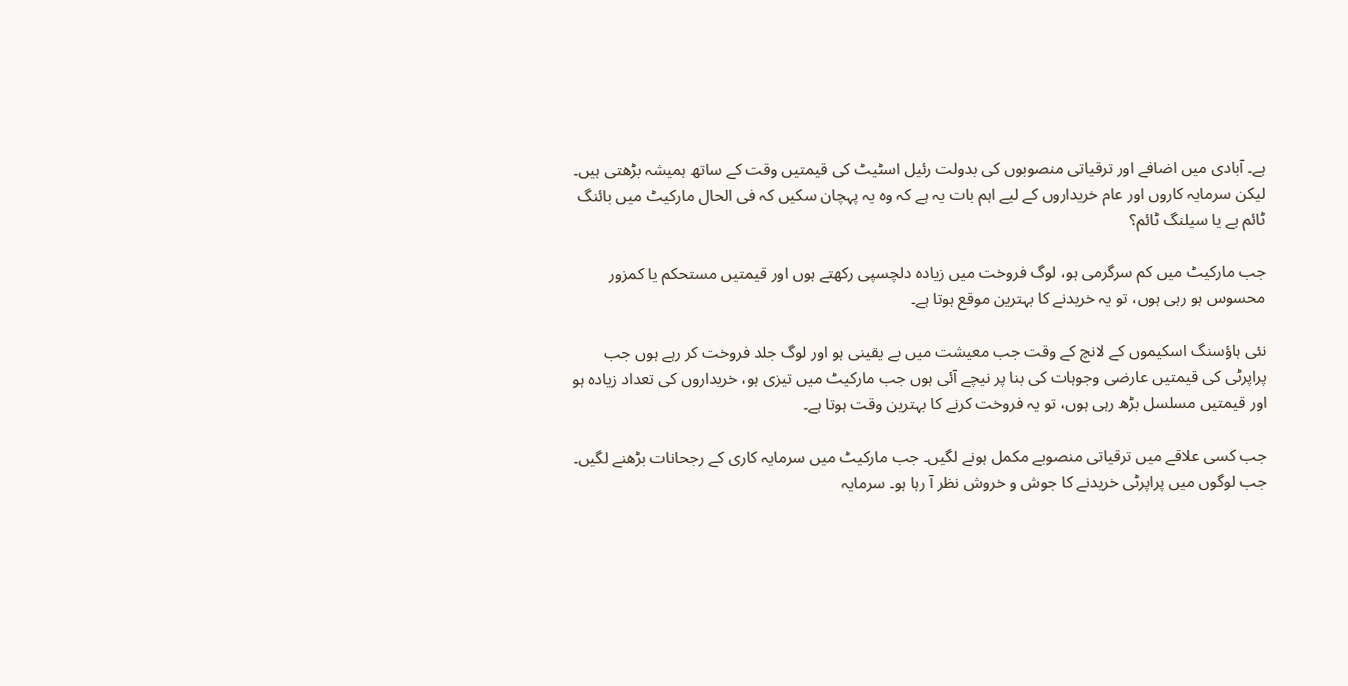ہے۔ آبادی میں اضافے اور ترقیاتی منصوبوں کی بدولت رئیل اسٹیٹ کی قیمتیں وقت کے ساتھ ہمیشہ بڑھتی ہیں۔ لیکن سرمایہ کاروں اور عام خریداروں کے لیے اہم بات یہ ہے کہ وہ یہ پہچان سکیں کہ فی الحال مارکیٹ میں بائنگ ٹائم ہے یا سیلنگ ٹائم؟

جب مارکیٹ میں کم سرگرمی ہو، لوگ فروخت میں زیادہ دلچسپی رکھتے ہوں اور قیمتیں مستحکم یا کمزور محسوس ہو رہی ہوں، تو یہ خریدنے کا بہترین موقع ہوتا ہے۔

نئی ہاؤسنگ اسکیموں کے لانچ کے وقت جب معیشت میں بے یقینی ہو اور لوگ جلد فروخت کر رہے ہوں جب پراپرٹی کی قیمتیں عارضی وجوہات کی بنا پر نیچے آئی ہوں جب مارکیٹ میں تیزی ہو، خریداروں کی تعداد زیادہ ہو اور قیمتیں مسلسل بڑھ رہی ہوں، تو یہ فروخت کرنے کا بہترین وقت ہوتا ہے۔

جب کسی علاقے میں ترقیاتی منصوبے مکمل ہونے لگیں۔ جب مارکیٹ میں سرمایہ کاری کے رجحانات بڑھنے لگیں۔ جب لوگوں میں پراپرٹی خریدنے کا جوش و خروش نظر آ رہا ہو۔ سرمایہ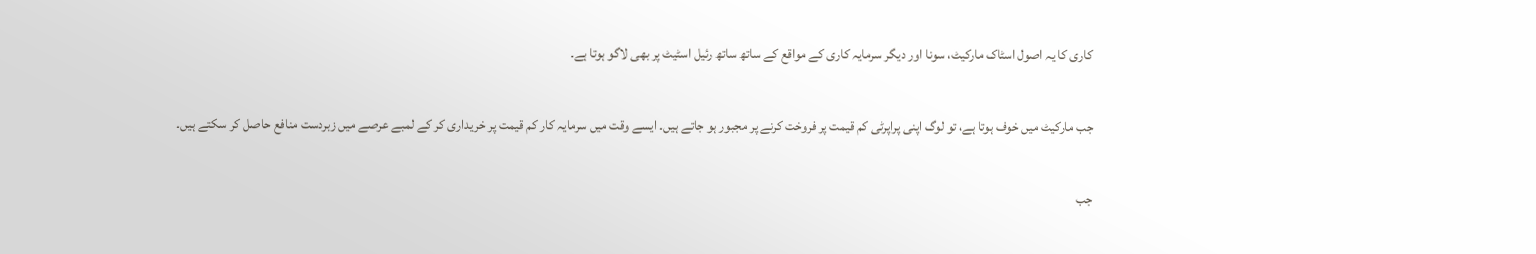کاری کا یہ اصول اسٹاک مارکیٹ، سونا اور دیگر سرمایہ کاری کے مواقع کے ساتھ ساتھ رئیل اسٹیٹ پر بھی لاگو ہوتا ہے۔

جب مارکیٹ میں خوف ہوتا ہے، تو لوگ اپنی پراپرٹی کم قیمت پر فروخت کرنے پر مجبور ہو جاتے ہیں۔ ایسے وقت میں سرمایہ کار کم قیمت پر خریداری کر کے لمبے عرصے میں زبردست منافع حاصل کر سکتے ہیں۔

جب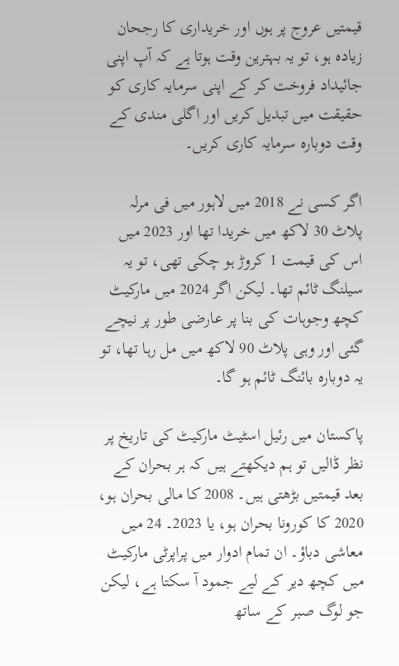قیمتیں عروج پر ہوں اور خریداری کا رجحان زیادہ ہو، تو یہ بہترین وقت ہوتا ہے کہ آپ اپنی جائیداد فروخت کر کے اپنی سرمایہ کاری کو حقیقت میں تبدیل کریں اور اگلی مندی کے وقت دوبارہ سرمایہ کاری کریں۔

اگر کسی نے 2018 میں لاہور میں فی مرلہ پلاٹ 30 لاکھ میں خریدا تھا اور 2023 میں اس کی قیمت 1 کروڑ ہو چکی تھی، تو یہ سیلنگ ٹائم تھا۔ لیکن اگر 2024 میں مارکیٹ کچھ وجوہات کی بنا پر عارضی طور پر نیچے گئی اور وہی پلاٹ 90 لاکھ میں مل رہا تھا، تو یہ دوبارہ بائنگ ٹائم ہو گا۔

پاکستان میں رئیل اسٹیٹ مارکیٹ کی تاریخ پر نظر ڈالیں تو ہم دیکھتے ہیں کہ ہر بحران کے بعد قیمتیں بڑھتی ہیں۔ 2008 کا مالی بحران ہو، 2020 کا کورونا بحران ہو، یا 2023۔ 24 میں معاشی دباؤ۔ ان تمام ادوار میں پراپرٹی مارکیٹ میں کچھ دیر کے لیے جمود آ سکتا ہے، لیکن جو لوگ صبر کے ساتھ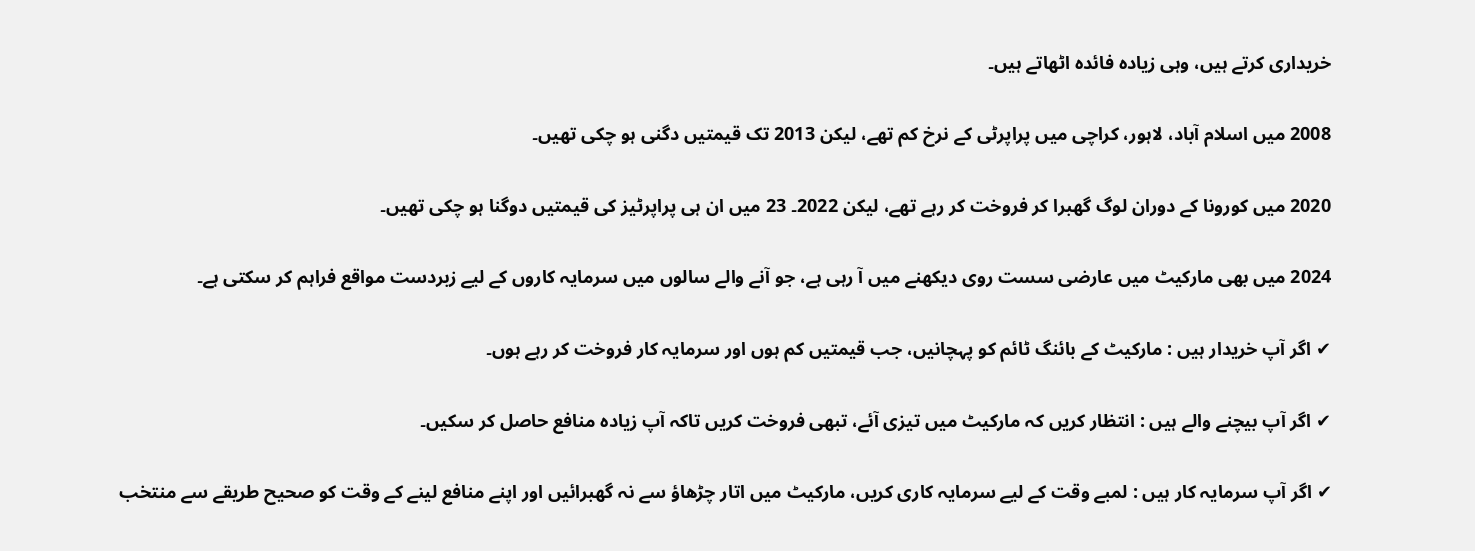خریداری کرتے ہیں، وہی زیادہ فائدہ اٹھاتے ہیں۔

2008 میں اسلام آباد، لاہور، کراچی میں پراپرٹی کے نرخ کم تھے، لیکن 2013 تک قیمتیں دگنی ہو چکی تھیں۔

2020 میں کورونا کے دوران لوگ گھبرا کر فروخت کر رہے تھے، لیکن 2022۔ 23 میں ان ہی پراپرٹیز کی قیمتیں دوگنا ہو چکی تھیں۔

2024 میں بھی مارکیٹ میں عارضی سست روی دیکھنے میں آ رہی ہے، جو آنے والے سالوں میں سرمایہ کاروں کے لیے زبردست مواقع فراہم کر سکتی ہے۔

✔ اگر آپ خریدار ہیں : مارکیٹ کے بائنگ ٹائم کو پہچانیں، جب قیمتیں کم ہوں اور سرمایہ کار فروخت کر رہے ہوں۔

✔ اگر آپ بیچنے والے ہیں : انتظار کریں کہ مارکیٹ میں تیزی آئے، تبھی فروخت کریں تاکہ آپ زیادہ منافع حاصل کر سکیں۔

✔ اگر آپ سرمایہ کار ہیں : لمبے وقت کے لیے سرمایہ کاری کریں، مارکیٹ میں اتار چڑھاؤ سے نہ گھبرائیں اور اپنے منافع لینے کے وقت کو صحیح طریقے سے منتخب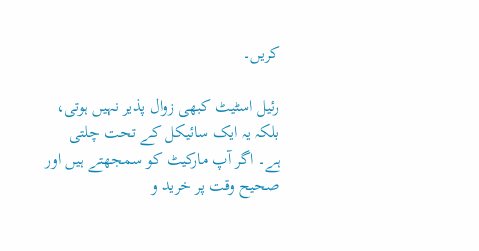کریں۔

رئیل اسٹیٹ کبھی زوال پذیر نہیں ہوتی، بلکہ یہ ایک سائیکل کے تحت چلتی ہے۔ اگر آپ مارکیٹ کو سمجھتے ہیں اور صحیح وقت پر خرید و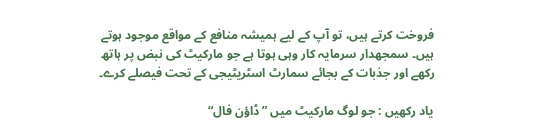فروخت کرتے ہیں، تو آپ کے لیے ہمیشہ منافع کے مواقع موجود ہوتے ہیں۔ سمجھدار سرمایہ کار وہی ہوتا ہے جو مارکیٹ کی نبض پر ہاتھ رکھے اور جذبات کے بجائے سمارٹ اسٹریٹیجی کے تحت فیصلے کرے۔

یاد رکھیں : جو لوگ مارکیٹ میں ”ڈاؤن فال“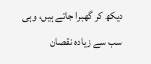دیکھ کر گھبرا جاتے ہیں، وہی سب سے زیادہ نقصان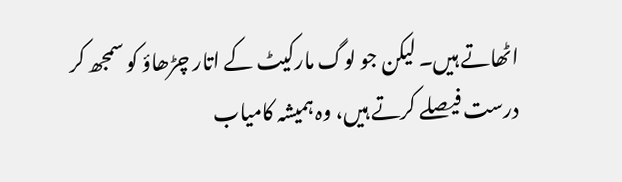اٹھاتے ہیں۔ لیکن جو لوگ مارکیٹ کے اتار چڑھاؤ کو سمجھ کر درست فیصلے کرتے ہیں، وہ ہمیشہ کامیاب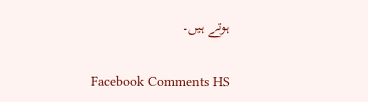ہوتے ہیں۔

Facebook Comments HS